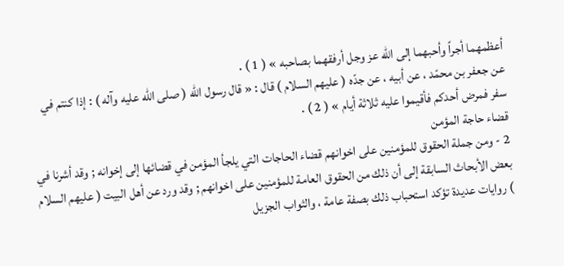أعظمهما أجراً وأحبهما إلى اللّه عز وجل أرفقهما بصاحبه » ( 1 ) .
عن جعفر بن محمّد ، عن أبيه ، عن جدّه ( عليهم السلام ) قال : « قال رسول اللّه ( صلى الله عليه وآله ) : إذا كنتم في سفر فمرض أحدكم فأقيموا عليه ثلاثة أيام » ( 2 ) .
قضاء حاجة المؤمن
2 - ومن جملة الحقوق للمؤمنين على اخوانهم قضاء الحاجات التي يلجأ المؤمن في قضائها إلى إخوانه ; وقد أشرنا في بعض الأبحاث السابقة إلى أن ذلك من الحقوق العامة للمؤمنين على اخوانهم ; وقد ورد عن أهل البيت ( عليهم السلام ) روايات عديدة تؤكد استحباب ذلك بصفة عامة ، والثواب الجزيل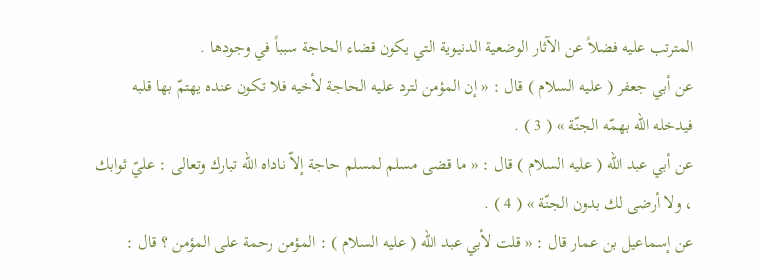المترتب عليه فضلاً عن الآثار الوضعية الدنيوية التي يكون قضاء الحاجة سبباً في وجودها .
عن أبي جعفر ( عليه السلام ) قال : « إن المؤمن لترد عليه الحاجة لأخيه فلا تكون عنده يهتمّ بها قلبه فيدخله اللّه بهمّه الجنّة » ( 3 ) .
عن أبي عبد اللّه ( عليه السلام ) قال : « ما قضى مسلم لمسلم حاجة إلاّ ناداه اللّه تبارك وتعالى : عليّ ثوابك ، ولا أرضى لك بدون الجنّة » ( 4 ) .
عن إسماعيل بن عمار قال : « قلت لأبي عبد اللّه ( عليه السلام ) : المؤمن رحمة على المؤمن ؟ قال :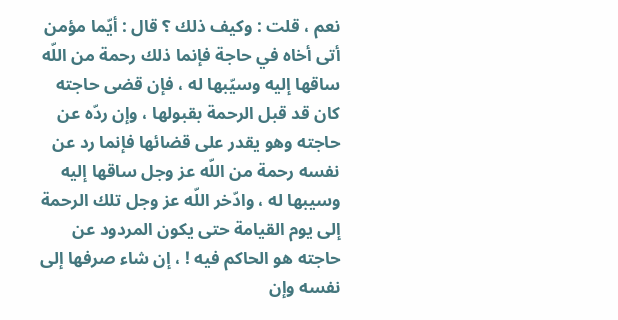نعم ، قلت : وكيف ذلك ؟ قال : أيّما مؤمن أتى أخاه في حاجة فإنما ذلك رحمة من اللّه ساقها إليه وسيّبها له ، فإن قضى حاجته كان قد قبل الرحمة بقبولها ، وإن ردّه عن حاجته وهو يقدر على قضائها فإنما رد عن نفسه رحمة من اللّه عز وجل ساقها إليه وسيبها له ، وادّخر اللّه عز وجل تلك الرحمة إلى يوم القيامة حتى يكون المردود عن حاجته هو الحاكم فيه ! ، إن شاء صرفها إلى نفسه وإن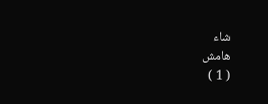شاء
هامش
( 1 )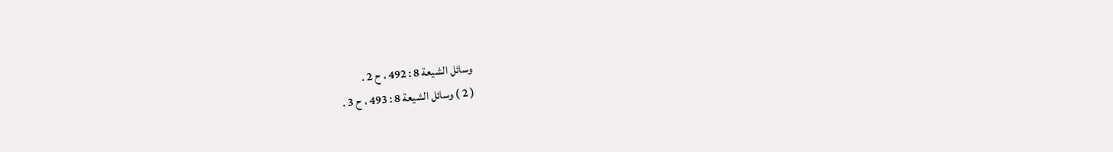وسائل الشيعة 8 : 492 ، ح 2 .
( 2 ) وسائل الشيعة 8 : 493 ، ح 3 .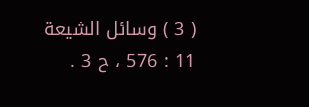( 3 ) وسائل الشيعة 11 : 576 ، ح 3 .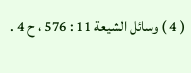( 4 ) وسائل الشيعة 11 : 576 ، ح 4 .